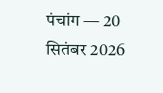पंचांग — 20 सितंबर 2026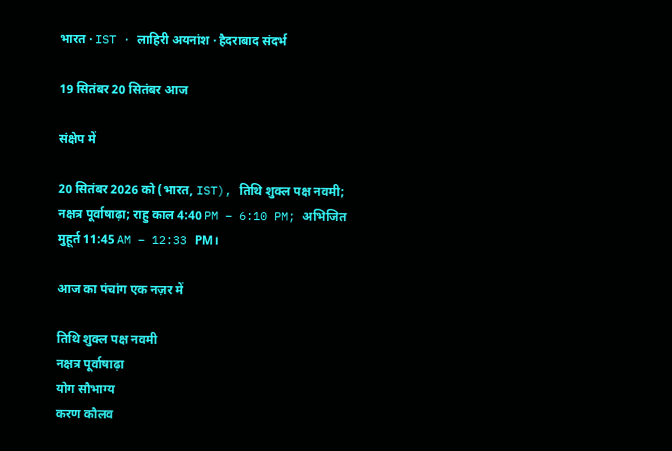भारत · IST · लाहिरी अयनांश · हैदराबाद संदर्भ

19 सितंबर 20 सितंबर आज

संक्षेप में

20 सितंबर 2026 को (भारत, IST), तिथि शुक्ल पक्ष नवमी; नक्षत्र पूर्वाषाढ़ा; राहु काल 4:40 PM – 6:10 PM; अभिजित मुहूर्त 11:45 AM – 12:33 PM।

आज का पंचांग एक नज़र में

तिथि शुक्ल पक्ष नवमी
नक्षत्र पूर्वाषाढ़ा
योग सौभाग्य
करण कौलव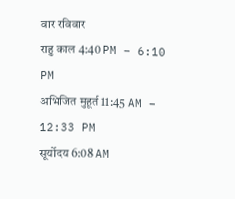वार रविवार
राहु काल 4:40 PM – 6:10 PM
अभिजित मुहूर्त 11:45 AM – 12:33 PM
सूर्योदय 6:08 AM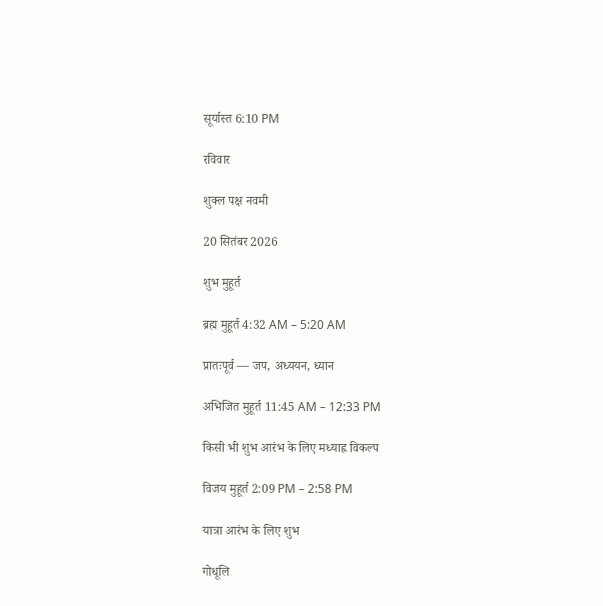सूर्यास्त 6:10 PM

रविवार

शुक्ल पक्ष नवमी

20 सितंबर 2026

शुभ मुहूर्त

ब्रह्म मुहूर्त 4:32 AM – 5:20 AM

प्रातःपूर्व — जप, अध्ययन, ध्यान

अभिजित मुहूर्त 11:45 AM – 12:33 PM

किसी भी शुभ आरंभ के लिए मध्याह्न विकल्प

विजय मुहूर्त 2:09 PM – 2:58 PM

यात्रा आरंभ के लिए शुभ

गोधूलि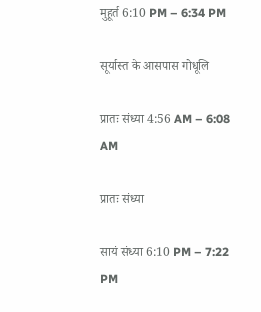मुहूर्त 6:10 PM – 6:34 PM

सूर्यास्त के आसपास गोधूलि

प्रातः संध्या 4:56 AM – 6:08 AM

प्रातः संध्या

सायं संध्या 6:10 PM – 7:22 PM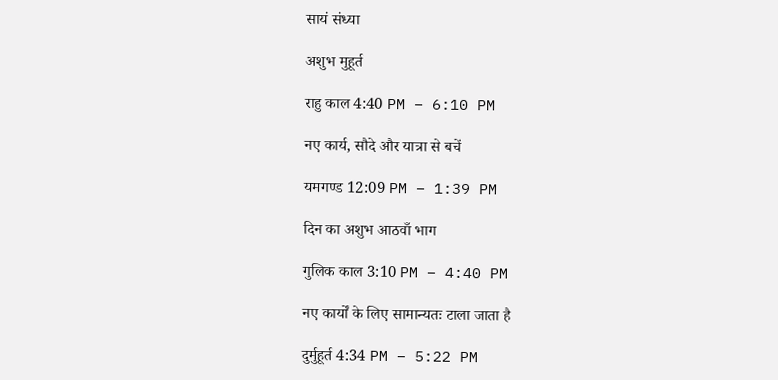सायं संध्या

अशुभ मुहूर्त

राहु काल 4:40 PM – 6:10 PM

नए कार्य, सौदे और यात्रा से बचें

यमगण्ड 12:09 PM – 1:39 PM

दिन का अशुभ आठवाँ भाग

गुलिक काल 3:10 PM – 4:40 PM

नए कार्यों के लिए सामान्यतः टाला जाता है

दुर्मुहूर्त 4:34 PM – 5:22 PM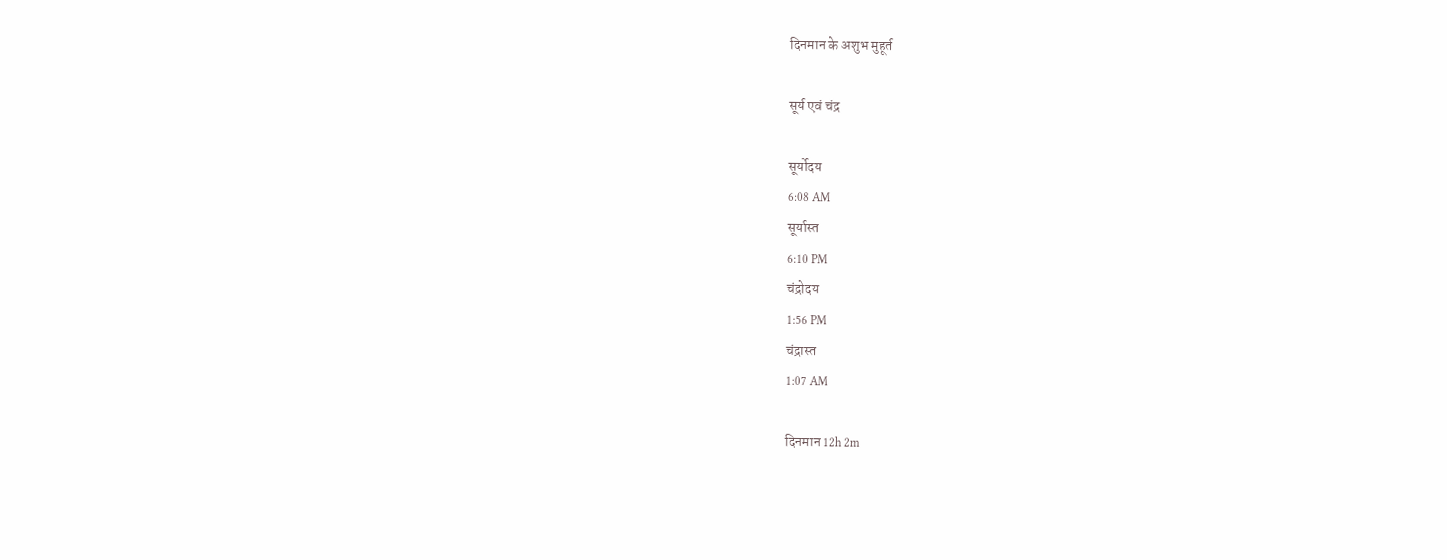दिनमान के अशुभ मुहूर्त

सूर्य एवं चंद्र

सूर्योदय
6:08 AM
सूर्यास्त
6:10 PM
चंद्रोदय
1:56 PM
चंद्रास्त
1:07 AM

दिनमान 12h 2m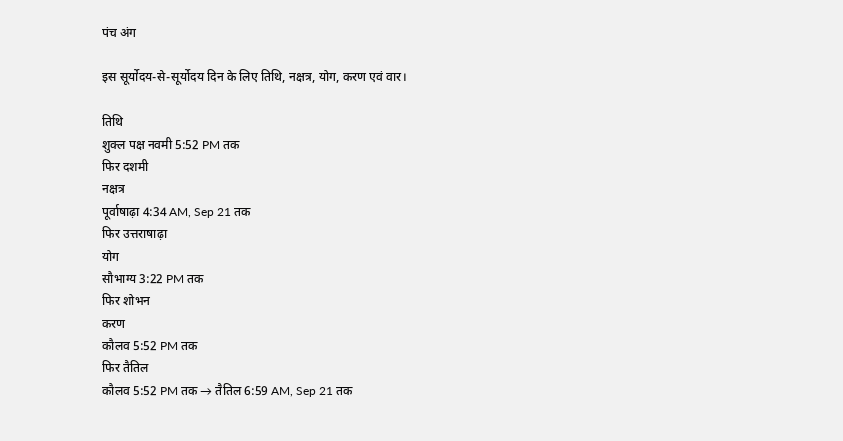पंच अंग

इस सूर्योदय-से-सूर्योदय दिन के लिए तिथि, नक्षत्र, योग, करण एवं वार।

तिथि
शुक्ल पक्ष नवमी 5:52 PM तक
फिर दशमी
नक्षत्र
पूर्वाषाढ़ा 4:34 AM, Sep 21 तक
फिर उत्तराषाढ़ा
योग
सौभाग्य 3:22 PM तक
फिर शोभन
करण
कौलव 5:52 PM तक
फिर तैतिल
कौलव 5:52 PM तक → तैतिल 6:59 AM, Sep 21 तक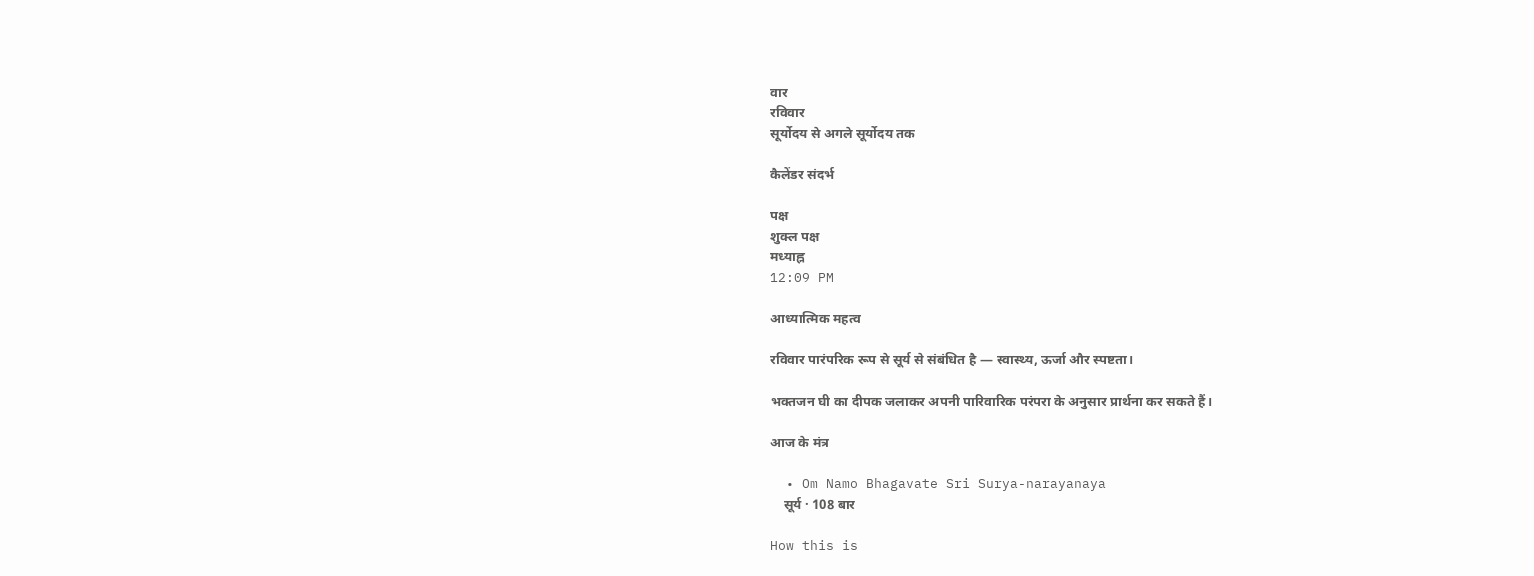वार
रविवार
सूर्योदय से अगले सूर्योदय तक

कैलेंडर संदर्भ

पक्ष
शुक्ल पक्ष
मध्याह्न
12:09 PM

आध्यात्मिक महत्व

रविवार पारंपरिक रूप से सूर्य से संबंधित है — स्वास्थ्य, ऊर्जा और स्पष्टता।

भक्तजन घी का दीपक जलाकर अपनी पारिवारिक परंपरा के अनुसार प्रार्थना कर सकते हैं।

आज के मंत्र

  • Om Namo Bhagavate Sri Surya-narayanaya
    सूर्य · 108 बार

How this is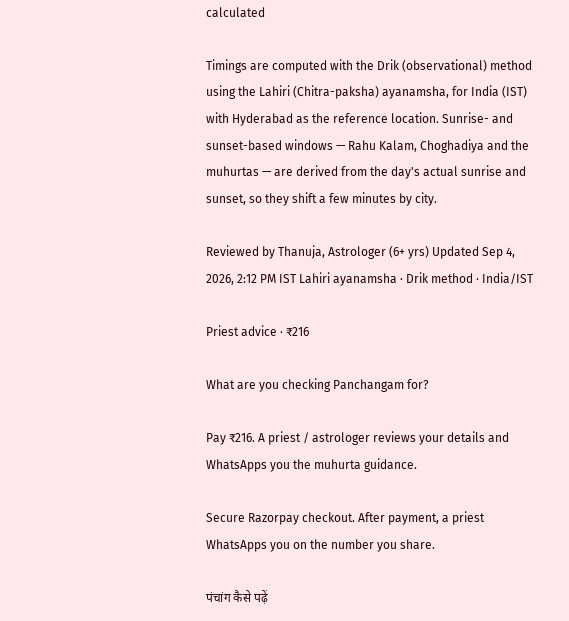calculated

Timings are computed with the Drik (observational) method using the Lahiri (Chitra-paksha) ayanamsha, for India (IST) with Hyderabad as the reference location. Sunrise- and sunset-based windows — Rahu Kalam, Choghadiya and the muhurtas — are derived from the day's actual sunrise and sunset, so they shift a few minutes by city.

Reviewed by Thanuja, Astrologer (6+ yrs) Updated Sep 4, 2026, 2:12 PM IST Lahiri ayanamsha · Drik method · India/IST

Priest advice · ₹216

What are you checking Panchangam for?

Pay ₹216. A priest / astrologer reviews your details and WhatsApps you the muhurta guidance.

Secure Razorpay checkout. After payment, a priest WhatsApps you on the number you share.

पंचांग कैसे पढ़ें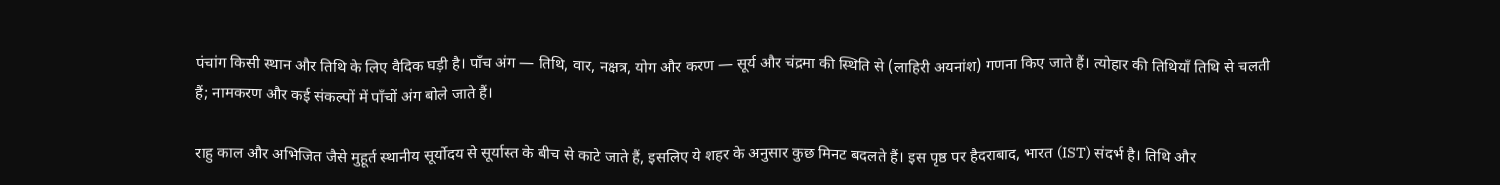पंचांग किसी स्थान और तिथि के लिए वैदिक घड़ी है। पाँच अंग — तिथि, वार, नक्षत्र, योग और करण — सूर्य और चंद्रमा की स्थिति से (लाहिरी अयनांश) गणना किए जाते हैं। त्योहार की तिथियाँ तिथि से चलती हैं; नामकरण और कई संकल्पों में पाँचों अंग बोले जाते हैं।

राहु काल और अभिजित जैसे मुहूर्त स्थानीय सूर्योदय से सूर्यास्त के बीच से काटे जाते हैं, इसलिए ये शहर के अनुसार कुछ मिनट बदलते हैं। इस पृष्ठ पर हैदराबाद, भारत (IST) संदर्भ है। तिथि और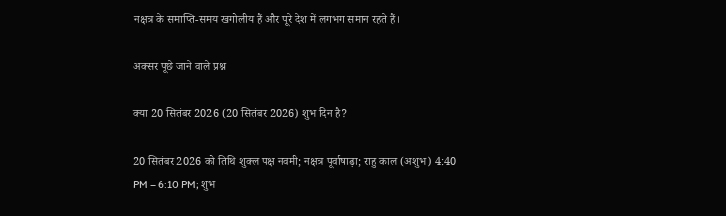नक्षत्र के समाप्ति-समय खगोलीय हैं और पूरे देश में लगभग समान रहते हैं।

अक्सर पूछे जाने वाले प्रश्न

क्या 20 सितंबर 2026 (20 सितंबर 2026) शुभ दिन है?

20 सितंबर 2026 को तिथि शुक्ल पक्ष नवमी; नक्षत्र पूर्वाषाढ़ा; राहु काल (अशुभ) 4:40 PM – 6:10 PM; शुभ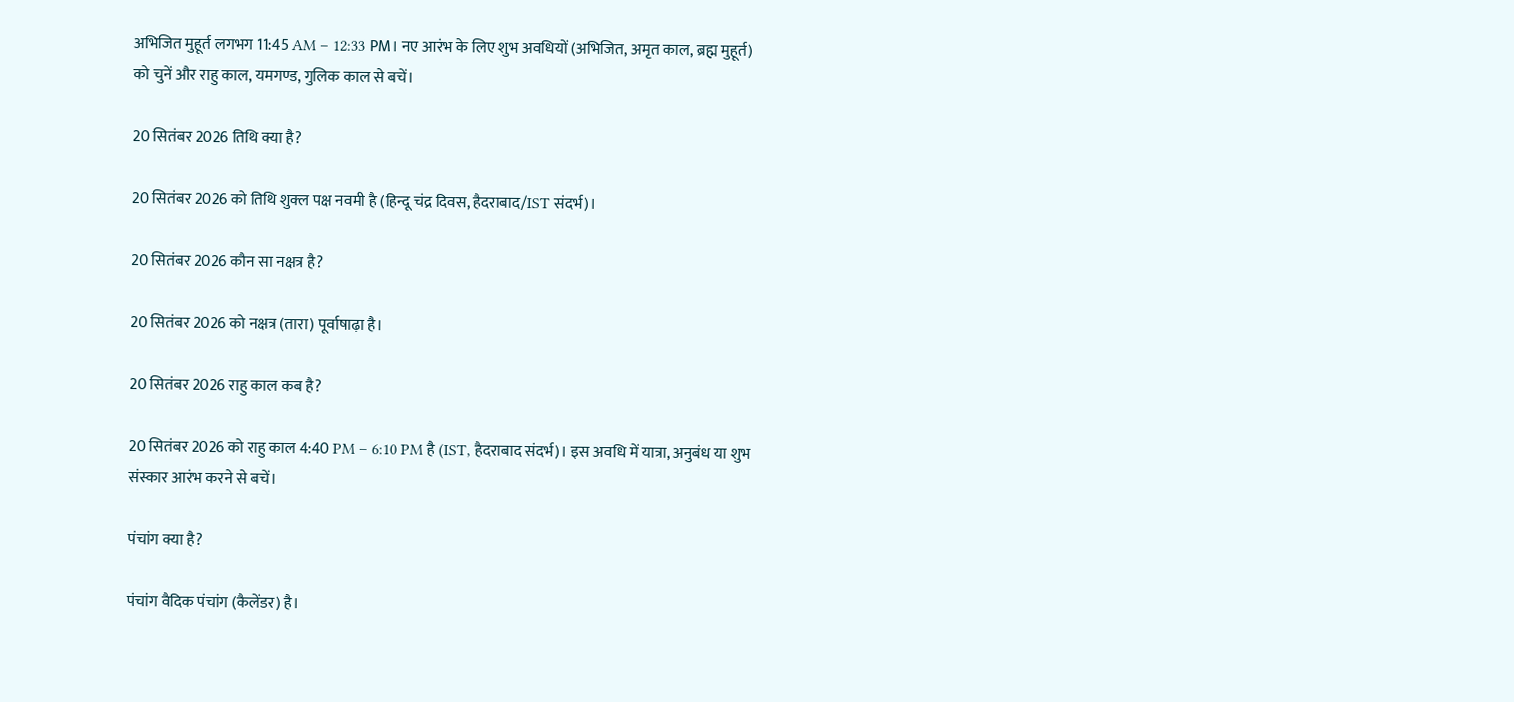अभिजित मुहूर्त लगभग 11:45 AM – 12:33 PM। नए आरंभ के लिए शुभ अवधियों (अभिजित, अमृत काल, ब्रह्म मुहूर्त) को चुनें और राहु काल, यमगण्ड, गुलिक काल से बचें।

20 सितंबर 2026 तिथि क्या है?

20 सितंबर 2026 को तिथि शुक्ल पक्ष नवमी है (हिन्दू चंद्र दिवस, हैदराबाद/IST संदर्भ)।

20 सितंबर 2026 कौन सा नक्षत्र है?

20 सितंबर 2026 को नक्षत्र (तारा) पूर्वाषाढ़ा है।

20 सितंबर 2026 राहु काल कब है?

20 सितंबर 2026 को राहु काल 4:40 PM – 6:10 PM है (IST, हैदराबाद संदर्भ)। इस अवधि में यात्रा, अनुबंध या शुभ संस्कार आरंभ करने से बचें।

पंचांग क्या है?

पंचांग वैदिक पंचांग (कैलेंडर) है।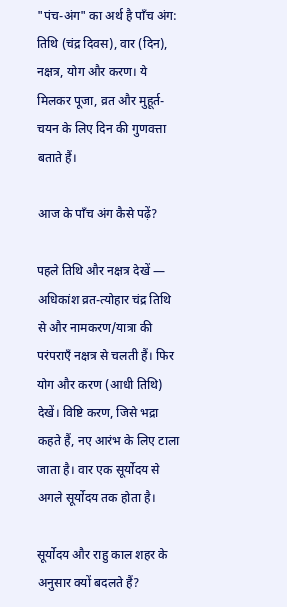"पंच-अंग" का अर्थ है पाँच अंग: तिथि (चंद्र दिवस), वार (दिन), नक्षत्र, योग और करण। ये मिलकर पूजा, व्रत और मुहूर्त-चयन के लिए दिन की गुणवत्ता बताते हैं।

आज के पाँच अंग कैसे पढ़ें?

पहले तिथि और नक्षत्र देखें — अधिकांश व्रत-त्योहार चंद्र तिथि से और नामकरण/यात्रा की परंपराएँ नक्षत्र से चलती हैं। फिर योग और करण (आधी तिथि) देखें। विष्टि करण, जिसे भद्रा कहते हैं, नए आरंभ के लिए टाला जाता है। वार एक सूर्योदय से अगले सूर्योदय तक होता है।

सूर्योदय और राहु काल शहर के अनुसार क्यों बदलते हैं?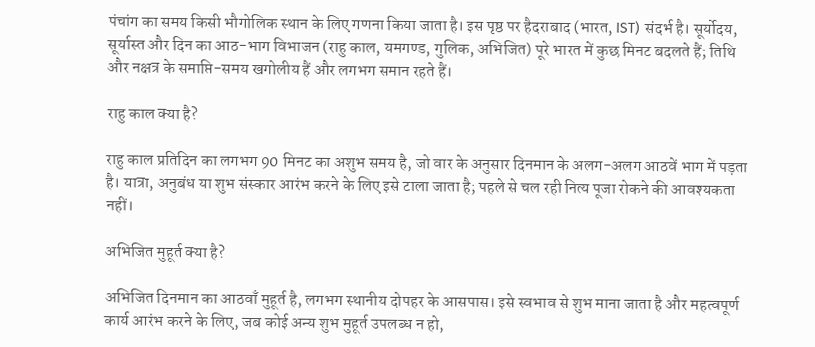पंचांग का समय किसी भौगोलिक स्थान के लिए गणना किया जाता है। इस पृष्ठ पर हैदराबाद (भारत, IST) संदर्भ है। सूर्योदय, सूर्यास्त और दिन का आठ-भाग विभाजन (राहु काल, यमगण्ड, गुलिक, अभिजित) पूरे भारत में कुछ मिनट बदलते हैं; तिथि और नक्षत्र के समाप्ति-समय खगोलीय हैं और लगभग समान रहते हैं।

राहु काल क्या है?

राहु काल प्रतिदिन का लगभग 90 मिनट का अशुभ समय है, जो वार के अनुसार दिनमान के अलग-अलग आठवें भाग में पड़ता है। यात्रा, अनुबंध या शुभ संस्कार आरंभ करने के लिए इसे टाला जाता है; पहले से चल रही नित्य पूजा रोकने की आवश्यकता नहीं।

अभिजित मुहूर्त क्या है?

अभिजित दिनमान का आठवाँ मुहूर्त है, लगभग स्थानीय दोपहर के आसपास। इसे स्वभाव से शुभ माना जाता है और महत्वपूर्ण कार्य आरंभ करने के लिए, जब कोई अन्य शुभ मुहूर्त उपलब्ध न हो,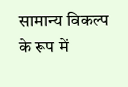सामान्य विकल्प के रूप में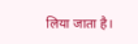लिया जाता है।